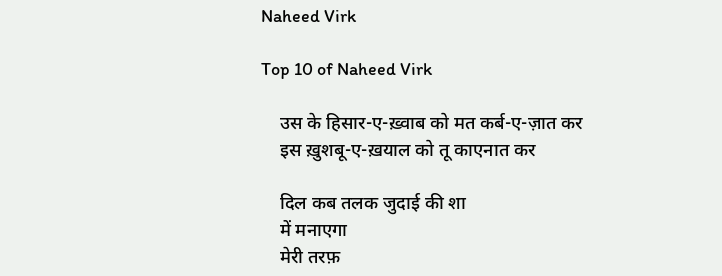Naheed Virk

Top 10 of Naheed Virk

    उस के हिसार-ए-ख़्वाब को मत कर्ब-ए-ज़ात कर
    इस ख़ुशबू-ए-ख़याल को तू काएनात कर

    दिल कब तलक जुदाई की शा
    में मनाएगा
    मेरी तरफ़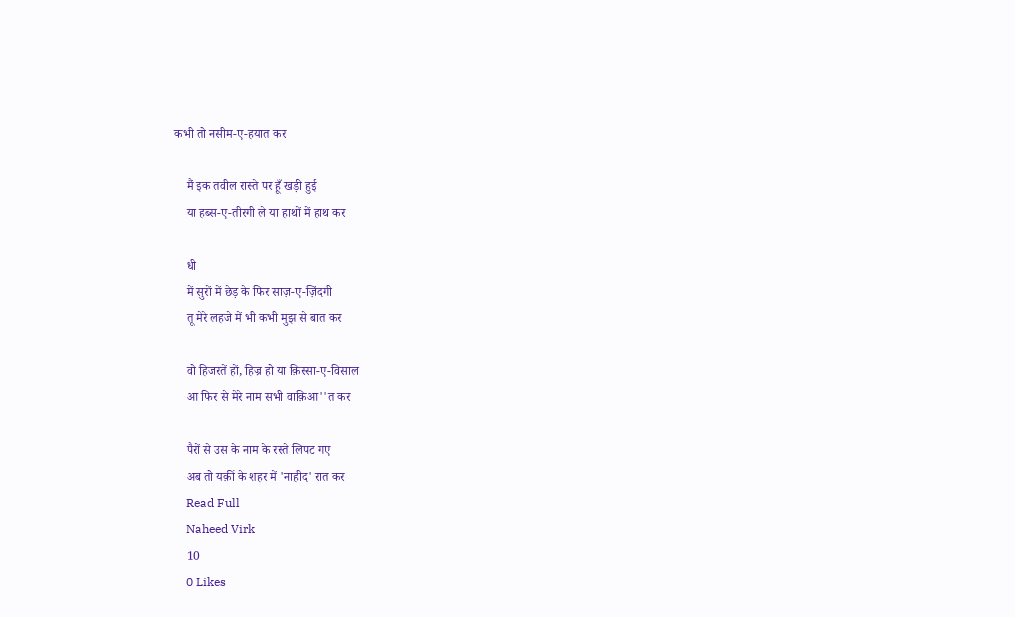कभी तो नसीम-ए-हयात कर

    मैं इक तवील रास्ते पर हूँ खड़ी हुई
    या हब्स-ए-तीरगी ले या हाथों में हाथ कर

    धी
    में सुरों में छेड़ के फिर साज़-ए-ज़िंदगी
    तू मेरे लहजे में भी कभी मुझ से बात कर

    वो हिजरतें हों, हिज्र हो या क़िस्सा-ए-विसाल
    आ फिर से मेरे नाम सभी वाक़िआ''त कर

    पैरों से उस के नाम के रस्ते लिपट गए
    अब तो यक़ीं के शहर में 'नाहीद' रात कर
    Read Full
    Naheed Virk
    10
    0 Likes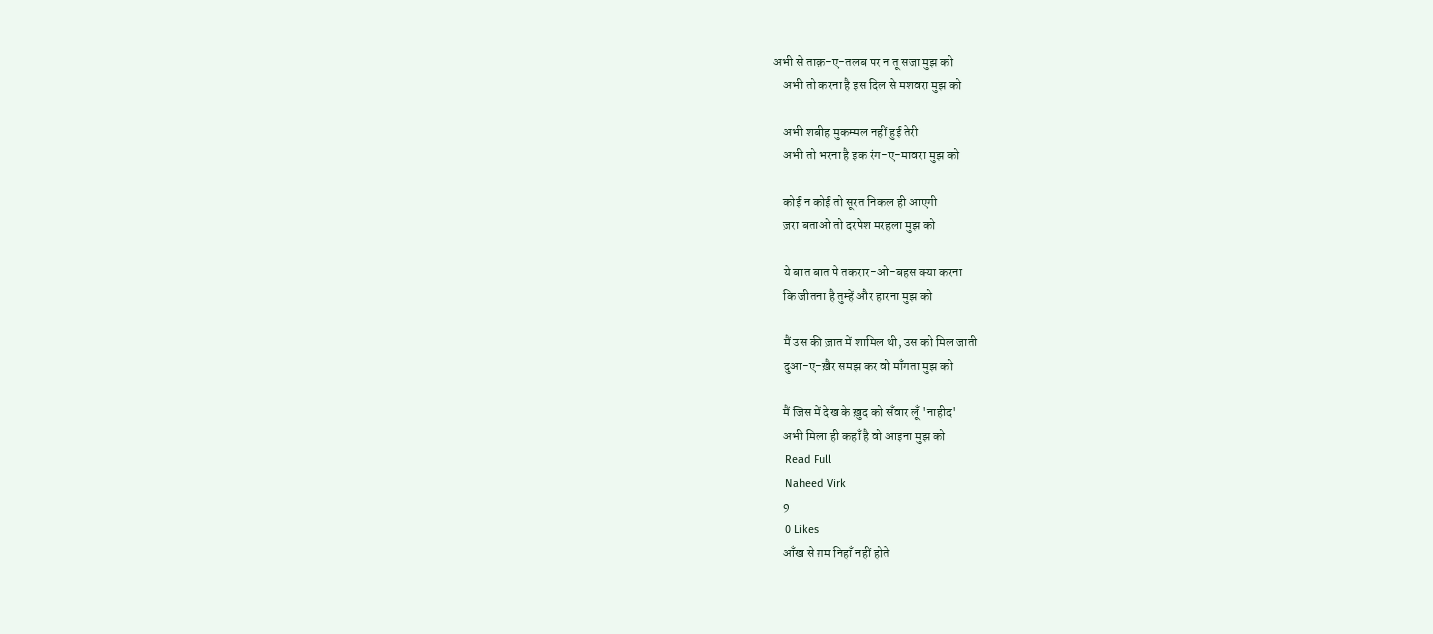अभी से ताक़-ए-तलब पर न तू सजा मुझ को
    अभी तो करना है इस दिल से मशवरा मुझ को

    अभी शबीह मुकम्मल नहीं हुई तेरी
    अभी तो भरना है इक रंग-ए-मावरा मुझ को

    कोई न कोई तो सूरत निकल ही आएगी
    ज़रा बताओ तो दरपेश मरहला मुझ को

    ये बात बात पे तकरार-ओ-बहस क्या करना
    कि जीतना है तुम्हें और हारना मुझ को

    मैं उस की ज़ात में शामिल थी, उस को मिल जाती
    दुआ-ए-ख़ैर समझ कर वो माँगता मुझ को

    मैं जिस में देख के ख़ुद को सँवार लूँ 'नाहीद'
    अभी मिला ही कहाँ है वो आइना मुझ को
    Read Full
    Naheed Virk
    9
    0 Likes
    आँख से ग़म निहाँ नहीं होते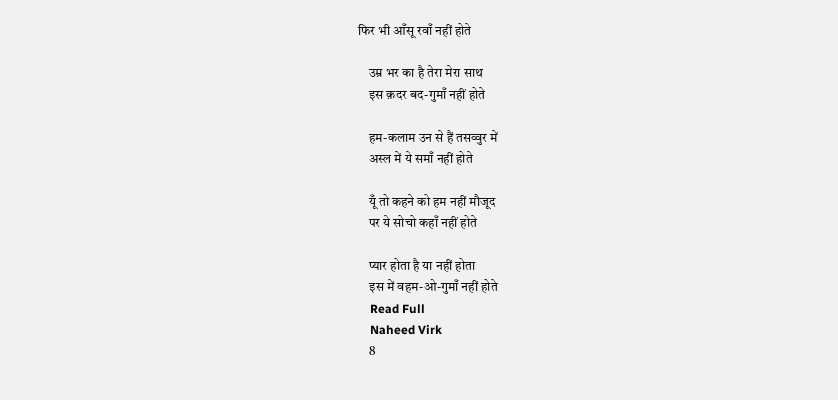फिर भी आँसू रवाँ नहीं होते

    उम्र भर का है तेरा मेरा साथ
    इस क़दर बद-गुमाँ नहीं होते

    हम-कलाम उन से हैं तसव्वुर में
    अस्ल में ये समाँ नहीं होते

    यूँ तो कहने को हम नहीं मौजूद
    पर ये सोचो कहाँ नहीं होते

    प्यार होता है या नहीं होता
    इस में वहम-ओ-गुमाँ नहीं होते
    Read Full
    Naheed Virk
    8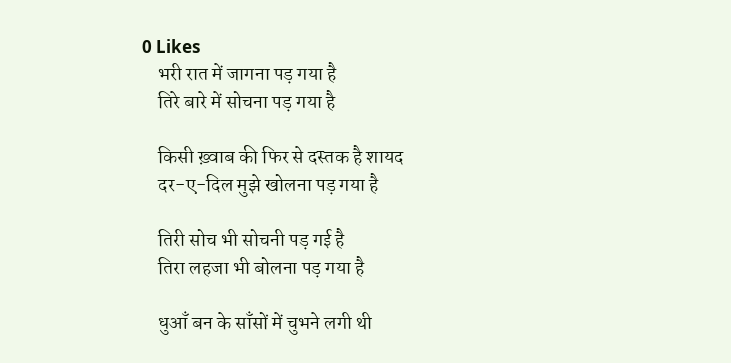0 Likes
    भरी रात में जागना पड़ गया है
    तिरे बारे में सोचना पड़ गया है

    किसी ख़्वाब की फिर से दस्तक है शायद
    दर-ए-दिल मुझे खोलना पड़ गया है

    तिरी सोच भी सोचनी पड़ गई है
    तिरा लहजा भी बोलना पड़ गया है

    धुआँ बन के साँसों में चुभने लगी थी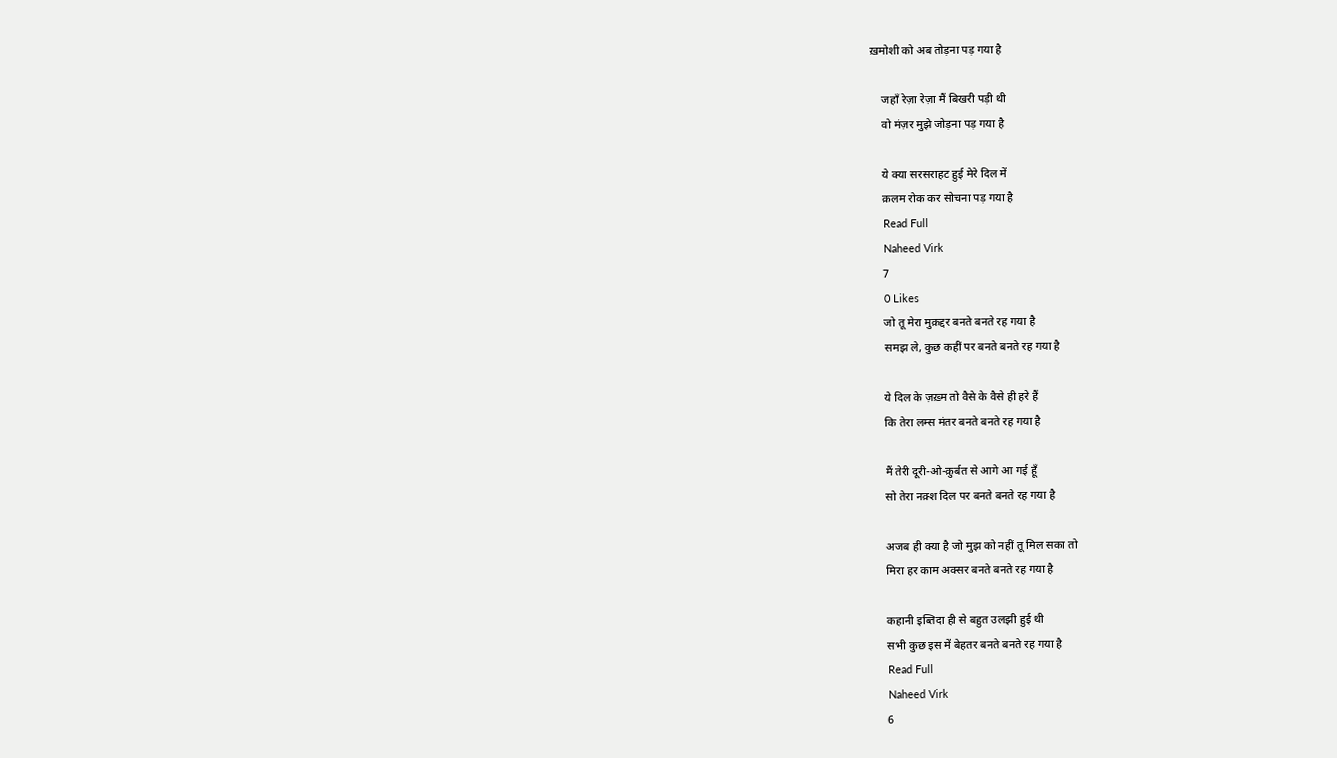ख़मोशी को अब तोड़ना पड़ गया है

    जहाँ रेज़ा रेज़ा मैं बिखरी पड़ी थी
    वो मंज़र मुझे जोड़ना पड़ गया है

    ये क्या सरसराहट हुई मेरे दिल में
    क़लम रोक कर सोचना पड़ गया है
    Read Full
    Naheed Virk
    7
    0 Likes
    जो तू मेरा मुक़द्दर बनते बनते रह गया है
    समझ ले, कुछ कहीं पर बनते बनते रह गया है

    ये दिल के ज़ख़्म तो वैसे के वैसे ही हरे हैं
    कि तेरा लम्स मंतर बनते बनते रह गया है

    मैं तेरी दूरी-ओ-क़ुर्बत से आगे आ गई हूँ
    सो तेरा नक़्श दिल पर बनते बनते रह गया है

    अजब ही क्या है जो मुझ को नहीं तू मिल सका तो
    मिरा हर काम अक्सर बनते बनते रह गया है

    कहानी इब्तिदा ही से बहुत उलझी हुई थी
    सभी कुछ इस में बेहतर बनते बनते रह गया है
    Read Full
    Naheed Virk
    6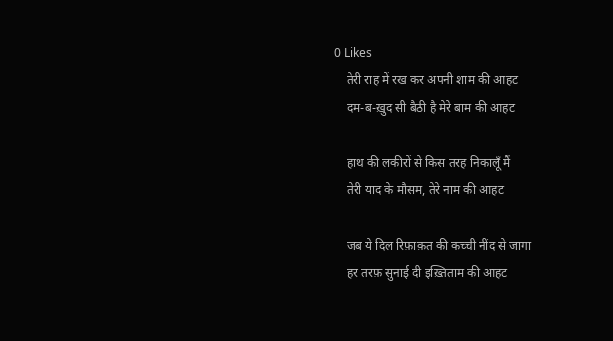0 Likes
    तेरी राह में रख कर अपनी शाम की आहट
    दम-ब-ख़ुद सी बैठी है मेरे बाम की आहट

    हाथ की लकीरों से किस तरह निकालूँ मैं
    तेरी याद के मौसम, तेरे नाम की आहट

    जब ये दिल रिफ़ाक़त की कच्ची नींद से जागा
    हर तरफ़ सुनाई दी इख़्तिताम की आहट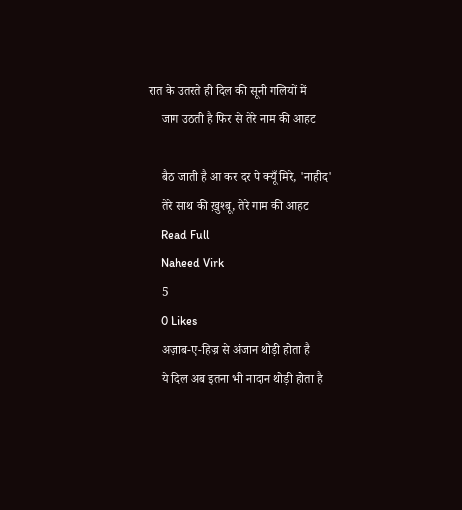रात के उतरते ही दिल की सूनी गलियों में
    जाग उठती है फिर से तेरे नाम की आहट

    बैठ जाती है आ कर दर पे क्यूँ मिरे, 'नाहीद'
    तेरे साथ की ख़ुश्बू, तेरे गाम की आहट
    Read Full
    Naheed Virk
    5
    0 Likes
    अज़ाब-ए-हिज्र से अंजान थोड़ी होता है
    ये दिल अब इतना भी नादान थोड़ी होता है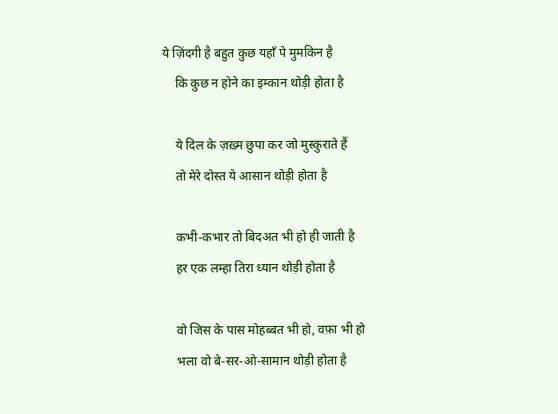ये ज़िंदगी है बहुत कुछ यहाँ पे मुमकिन है
    कि कुछ न होने का इम्कान थोड़ी होता है

    ये दिल के ज़ख़्म छुपा कर जो मुस्कुराते हैं
    तो मेरे दोस्त ये आसान थोड़ी होता है

    कभी-कभार तो बिदअत भी हो ही जाती है
    हर एक लम्हा तिरा ध्यान थोड़ी होता है

    वो जिस के पास मोहब्बत भी हो, वफ़ा भी हो
    भला वो बे-सर-ओ-सामान थोड़ी होता है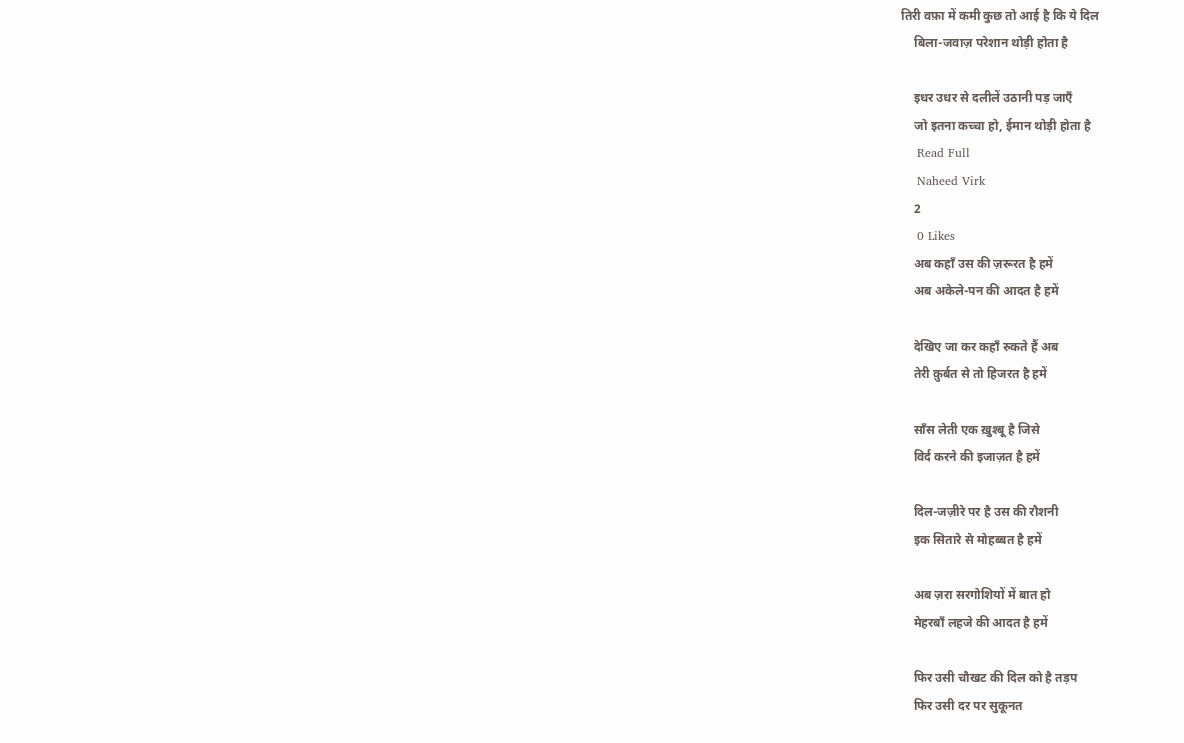तिरी वफ़ा में कमी कुछ तो आई है कि ये दिल
    बिला-जवाज़ परेशान थोड़ी होता है

    इधर उधर से दलीलें उठानी पड़ जाएँ
    जो इतना कच्चा हो, ईमान थोड़ी होता है
    Read Full
    Naheed Virk
    2
    0 Likes
    अब कहाँ उस की ज़रूरत है हमें
    अब अकेले-पन की आदत है हमें

    देखिए जा कर कहाँ रुकते हैं अब
    तेरी क़ुर्बत से तो हिजरत है हमें

    साँस लेती एक ख़ुश्बू है जिसे
    विर्द करने की इजाज़त है हमें

    दिल-जज़ीरे पर है उस की रौशनी
    इक सितारे से मोहब्बत है हमें

    अब ज़रा सरगोशियों में बात हो
    मेहरबाँ लहजे की आदत है हमें

    फिर उसी चौखट की दिल को है तड़प
    फिर उसी दर पर सुकूनत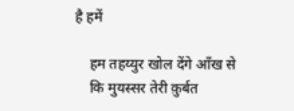है हमें

    हम तहय्युर खोल देंगे आँख से
    कि मुयस्सर तेरी क़ुर्बत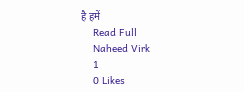है हमें
    Read Full
    Naheed Virk
    1
    0 Likes